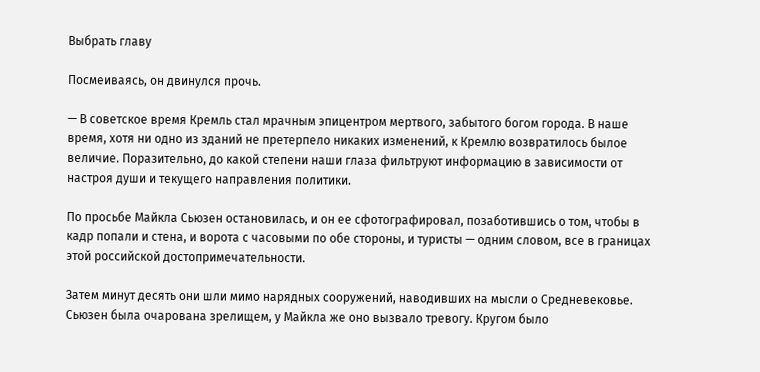Выбрать главу

Посмеиваясь, он двинулся прочь.

— В советское время Кремль стал мрачным эпицентром мертвого, забытого богом города. В наше время, хотя ни одно из зданий не претерпело никаких изменений, к Кремлю возвратилось былое величие. Поразительно, до какой степени наши глаза фильтруют информацию в зависимости от настроя души и текущего направления политики.

По просьбе Майкла Сьюзен остановилась, и он ее сфотографировал, позаботившись о том, чтобы в кадр попали и стена, и ворота с часовыми по обе стороны, и туристы — одним словом, все в границах этой российской достопримечательности.

Затем минут десять они шли мимо нарядных сооружений, наводивших на мысли о Средневековье. Сьюзен была очарована зрелищем, у Майкла же оно вызвало тревогу. Кругом было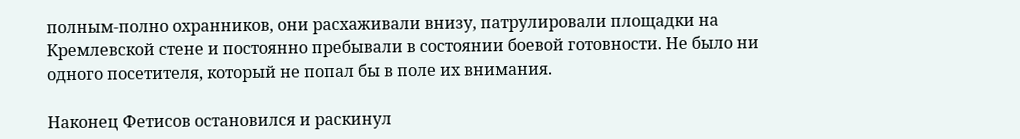полным-полно охранников, они расхаживали внизу, патрулировали площадки на Кремлевской стене и постоянно пребывали в состоянии боевой готовности. Не было ни одного посетителя, который не попал бы в поле их внимания.

Наконец Фетисов остановился и раскинул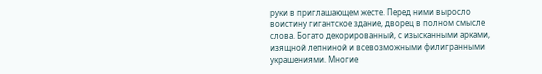руки в приглашающем жесте. Перед ними выросло воистину гигантское здание, дворец в полном смысле слова. Богато декорированный, с изысканными арками, изящной лепниной и всевозможными филигранными украшениями. Многие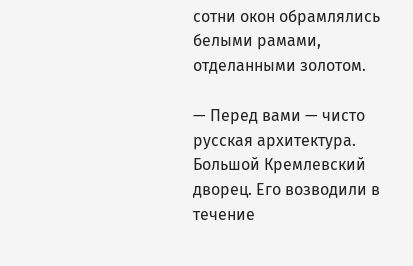сотни окон обрамлялись белыми рамами, отделанными золотом.

— Перед вами — чисто русская архитектура. Большой Кремлевский дворец. Его возводили в течение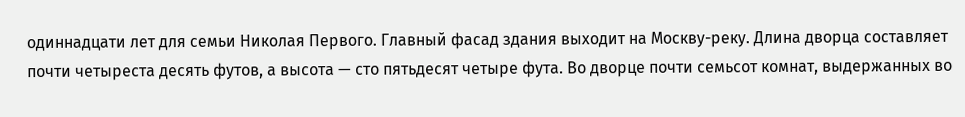одиннадцати лет для семьи Николая Первого. Главный фасад здания выходит на Москву-реку. Длина дворца составляет почти четыреста десять футов, а высота — сто пятьдесят четыре фута. Во дворце почти семьсот комнат, выдержанных во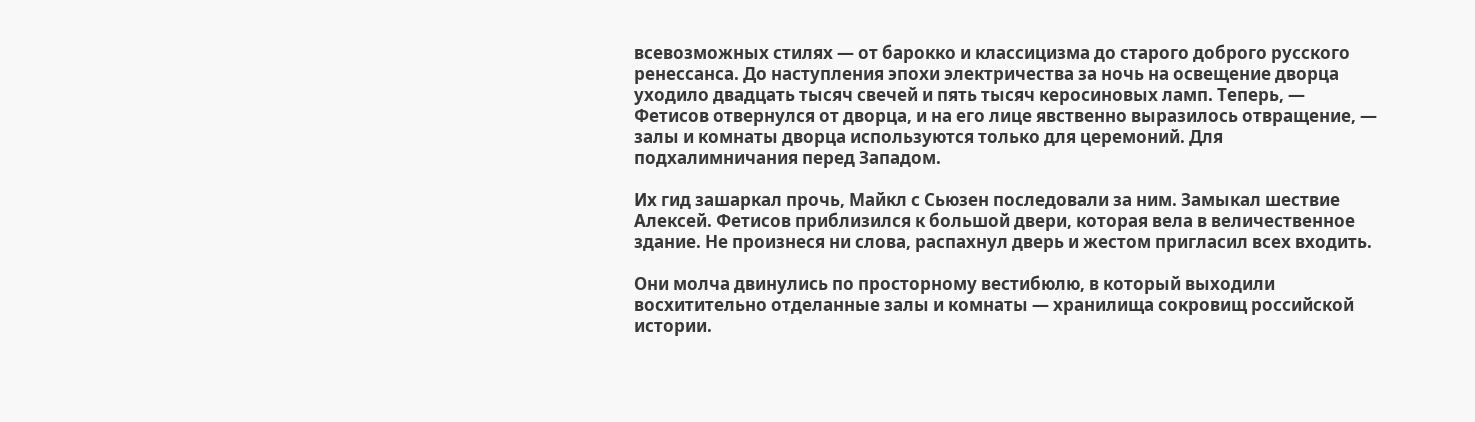всевозможных стилях — от барокко и классицизма до старого доброго русского ренессанса. До наступления эпохи электричества за ночь на освещение дворца уходило двадцать тысяч свечей и пять тысяч керосиновых ламп. Теперь, — Фетисов отвернулся от дворца, и на его лице явственно выразилось отвращение, — залы и комнаты дворца используются только для церемоний. Для подхалимничания перед Западом.

Их гид зашаркал прочь, Майкл с Сьюзен последовали за ним. Замыкал шествие Алексей. Фетисов приблизился к большой двери, которая вела в величественное здание. Не произнеся ни слова, распахнул дверь и жестом пригласил всех входить.

Они молча двинулись по просторному вестибюлю, в который выходили восхитительно отделанные залы и комнаты — хранилища сокровищ российской истории.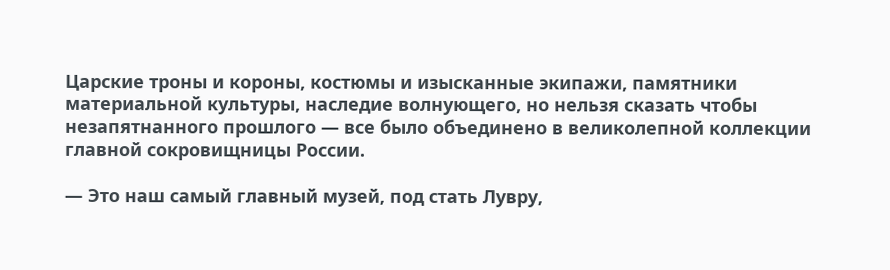Царские троны и короны, костюмы и изысканные экипажи, памятники материальной культуры, наследие волнующего, но нельзя сказать чтобы незапятнанного прошлого — все было объединено в великолепной коллекции главной сокровищницы России.

— Это наш самый главный музей, под стать Лувру,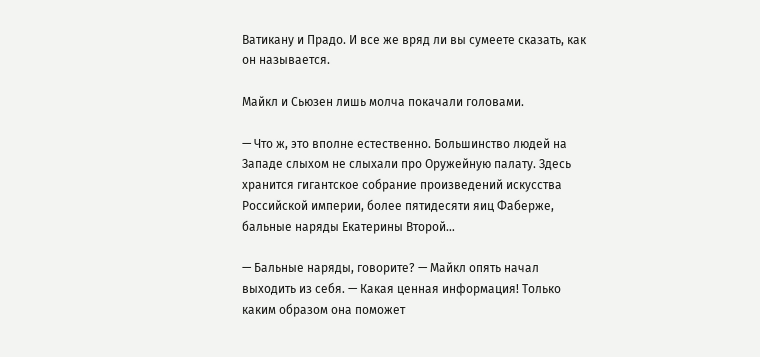Ватикану и Прадо. И все же вряд ли вы сумеете сказать, как он называется.

Майкл и Сьюзен лишь молча покачали головами.

— Что ж, это вполне естественно. Большинство людей на Западе слыхом не слыхали про Оружейную палату. Здесь хранится гигантское собрание произведений искусства Российской империи, более пятидесяти яиц Фаберже, бальные наряды Екатерины Второй…

— Бальные наряды, говорите? — Майкл опять начал выходить из себя. — Какая ценная информация! Только каким образом она поможет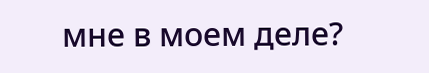мне в моем деле?